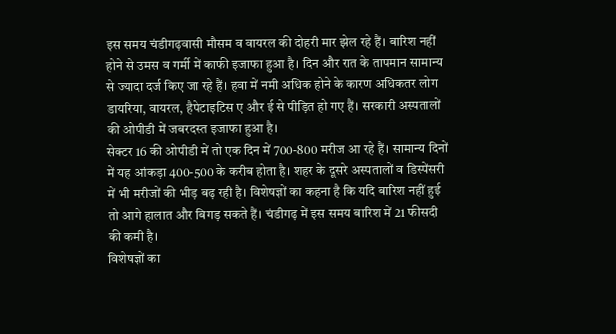इस समय चंडीगढ़वासी मौसम व वायरल की दोहरी मार झेल रहे हैं। बारिश नहीं होने से उमस व गर्मी में काफी इजाफा हुआ है। दिन और रात के तापमान सामान्य से ज्यादा दर्ज किए जा रहे हैं। हवा में नमी अधिक होने के कारण अधिकतर लोग डायरिया, वायरल, हैपेटाइटिस ए और ई से पीड़ित हो गए हैं। सरकारी अस्पतालों की ओपीडी में जबरदस्त इजाफा हुआ है।
सेक्टर 16 की ओपीडी में तो एक दिन में 700-800 मरीज आ रहे हैं। सामान्य दिनों में यह आंकड़ा 400-500 के करीब होता है। शहर के दूसरे अस्पतालों व डिस्पेंसरी में भी मरीजों की भीड़ बढ़ रही है। विशेषज्ञों का कहना है कि यदि बारिश नहीं हुई तो आगे हालात और बिगड़ सकते हैं। चंडीगढ़ में इस समय बारिश में 21 फीसदी की कमी है।
विशेषज्ञों का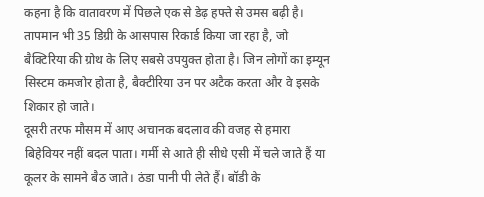कहना है कि वातावरण में पिछले एक से डेढ़ हफ्ते से उमस बढ़ी है। तापमान भी 35 डिग्री के आसपास रिकार्ड किया जा रहा है, जो बैक्टिरिया की ग्रोथ के लिए सबसे उपयुक्त होता है। जिन लोगों का इम्यून सिस्टम कमजोर होता है, बैक्टीरिया उन पर अटैक करता और वे इसके शिकार हो जाते।
दूसरी तरफ मौसम में आए अचानक बदलाव की वजह से हमारा बिहेवियर नहीं बदल पाता। गर्मी से आते ही सीधे एसी में चले जाते हैं या कूलर के सामने बैठ जाते। ठंडा पानी पी लेते हैं। बॉडी के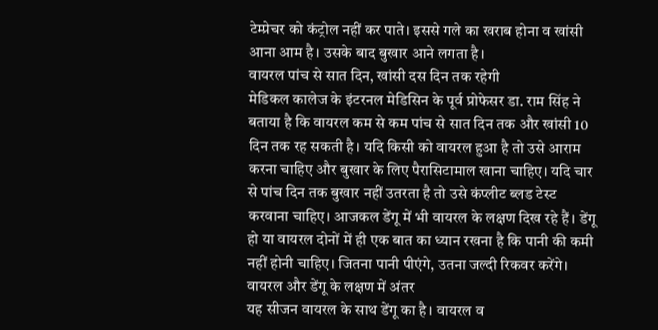टेम्प्रेचर को कंट्रोल नहीं कर पाते। इससे गले का खराब होना व खांसी आना आम है। उसके बाद बुखार आने लगता है।
वायरल पांच से सात दिन, खांसी दस दिन तक रहेगी
मेडिकल कालेज के इंटरनल मेडिसिन के पूर्व प्रोफेसर डा. राम सिंह ने बताया है कि वायरल कम से कम पांच से सात दिन तक और खांसी 10 दिन तक रह सकती है। यदि किसी को वायरल हुआ है तो उसे आराम करना चाहिए और बुखार के लिए पैरासिटामाल खाना चाहिए। यदि चार से पांच दिन तक बुखार नहीं उतरता है तो उसे कंप्लीट ब्लड टेस्ट करवाना चाहिए। आजकल डेंगू में भी वायरल के लक्षण दिख रहे हैं। डेंगू हो या वायरल दोनों में ही एक बात का ध्यान रखना है कि पानी की कमी नहीं होनी चाहिए। जितना पानी पीएंगे, उतना जल्दी रिकवर करेंगे।
वायरल और डेंगू के लक्षण में अंतर
यह सीजन वायरल के साथ डेंगू का है। वायरल व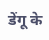डेंगू के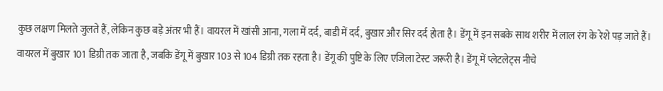कुछ लक्षण मिलते जुलते हैं, लेकिन कुछ बड़े अंतर भी हैं। वायरल में खांसी आना, गला में दर्द, बाडी में दर्द, बुखार और सिर दर्द होता है। डेंगू में इन सबके साथ शरीर में लाल रंग के रेशे पड़ जाते हैं। वायरल में बुखार 101 डिग्री तक जाता है, जबकि डेंगू में बुखार 103 से 104 डिग्री तक रहता है। डेंगू की पुष्टि के लिए एजिला टेस्ट जरूरी है। डेंगू में प्लेटलेट्स नीचे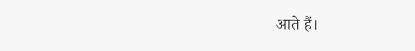आते हैं।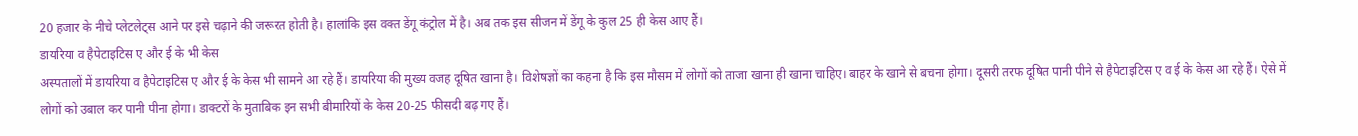20 हजार के नीचे प्लेटलेट्स आने पर इसे चढ़ाने की जरूरत होती है। हालांकि इस वक्त डेंगू कंट्रोल में है। अब तक इस सीजन में डेंगू के कुल 25 ही केस आए हैं।
डायरिया व हैपेटाइटिस ए और ई के भी केस
अस्पतालों में डायरिया व हैपेटाइटिस ए और ई के केस भी सामने आ रहे हैं। डायरिया की मुख्य वजह दूषित खाना है। विशेषज्ञों का कहना है कि इस मौसम में लोगों को ताजा खाना ही खाना चाहिए। बाहर के खाने से बचना होगा। दूसरी तरफ दूषित पानी पीने से हैपेटाइटिस ए व ई के केस आ रहे हैं। ऐसे में लोगों को उबाल कर पानी पीना होगा। डाक्टरों के मुताबिक इन सभी बीमारियों के केस 20-25 फीसदी बढ़ गए हैं।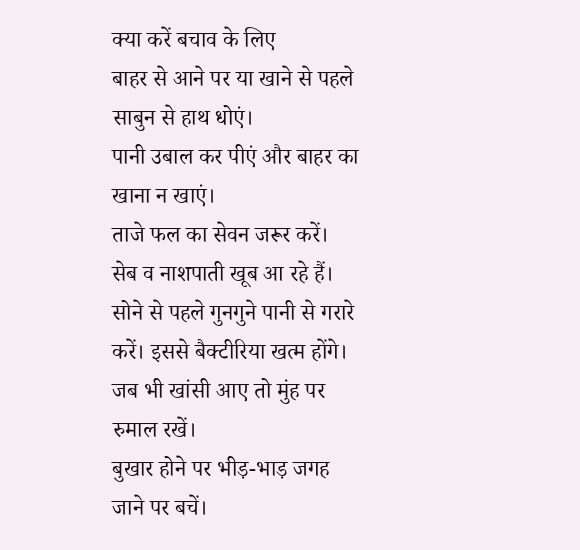क्या करें बचाव के लिए
बाहर से आने पर या खाने से पहले साबुन से हाथ धोएं।
पानी उबाल कर पीएं और बाहर का खाना न खाएं।
ताजे फल का सेवन जरूर करें। सेब व नाशपाती खूब आ रहे हैं।
सोने से पहले गुनगुने पानी से गरारे करें। इससे बैक्टीरिया खत्म होंगे।
जब भी खांसी आए तो मुंह पर रुमाल रखें।
बुखार होने पर भीड़-भाड़ जगह जाने पर बचें।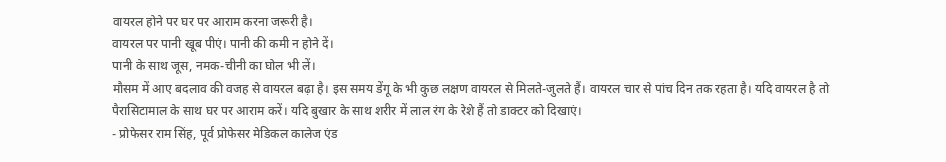वायरल होने पर घर पर आराम करना जरूरी है।
वायरल पर पानी खूब पीएं। पानी की कमी न होने दें।
पानी के साथ जूस, नमक-चीनी का घोल भी लें।
मौसम में आए बदलाव की वजह से वायरल बढ़ा है। इस समय डेंगू के भी कुछ लक्षण वायरल से मिलते-जुलते हैं। वायरल चार से पांच दिन तक रहता है। यदि वायरल है तो पैरासिटामाल के साथ घर पर आराम करें। यदि बुखार के साथ शरीर में लाल रंग के रेशे हैं तो डाक्टर को दिखाएं।
- प्रोफेसर राम सिंह, पूर्व प्रोफेसर मेडिकल कालेज एंड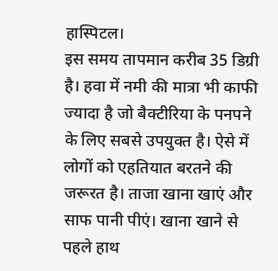हास्पिटल।
इस समय तापमान करीब 35 डिग्री है। हवा में नमी की मात्रा भी काफी ज्यादा है जो बैक्टीरिया के पनपने के लिए सबसे उपयुक्त है। ऐसे में लोगों को एहतियात बरतने की जरूरत है। ताजा खाना खाएं और साफ पानी पीएं। खाना खाने से पहले हाथ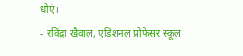धोएं।
- रविंद्रा खैवाल, एडिशनल प्रोफेसर स्कूल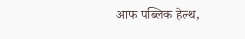आफ पब्लिक हेल्थ,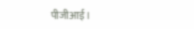पीजीआई।